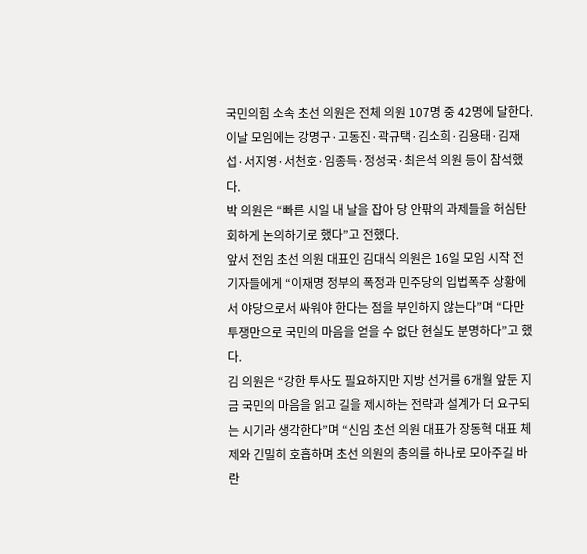국민의힘 소속 초선 의원은 전체 의원 107명 중 42명에 달한다. 이날 모임에는 강명구·고동진·곽규택·김소희·김용태·김재섭·서지영·서천호·임종득·정성국·최은석 의원 등이 참석했다.
박 의원은 “빠른 시일 내 날을 잡아 당 안팎의 과제들을 허심탄회하게 논의하기로 했다”고 전했다.
앞서 전임 초선 의원 대표인 김대식 의원은 16일 모임 시작 전 기자들에게 “이재명 정부의 폭정과 민주당의 입법폭주 상황에서 야당으로서 싸워야 한다는 점을 부인하지 않는다”며 “다만 투쟁만으로 국민의 마음을 얻을 수 없단 현실도 분명하다”고 했다.
김 의원은 “강한 투사도 필요하지만 지방 선거를 6개월 앞둔 지금 국민의 마음을 읽고 길을 제시하는 전략과 설계가 더 요구되는 시기라 생각한다”며 “신임 초선 의원 대표가 장동혁 대표 체제와 긴밀히 호흡하며 초선 의원의 총의를 하나로 모아주길 바란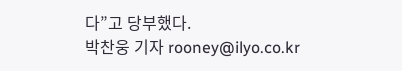다”고 당부했다.
박찬웅 기자 rooney@ilyo.co.kr